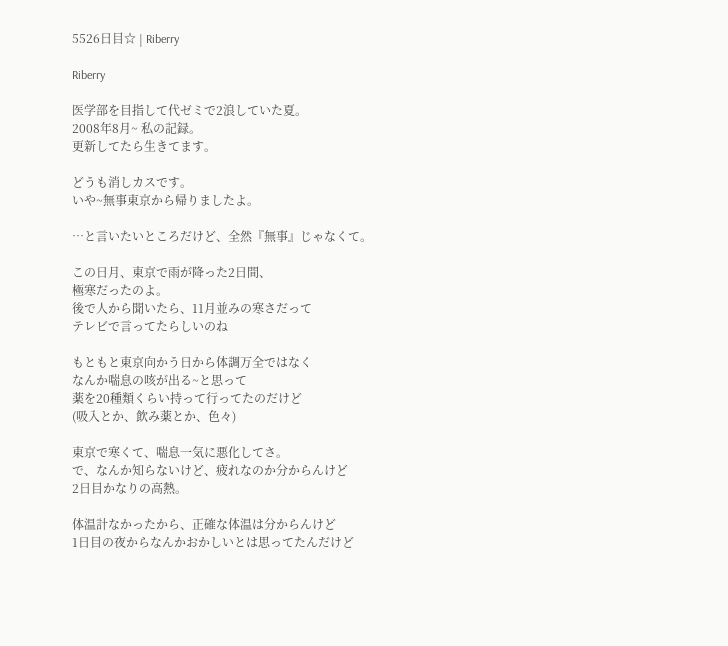5526日目☆ | Riberry

Riberry

医学部を目指して代ゼミで2浪していた夏。
2008年8月~ 私の記録。
更新してたら生きてます。

どうも消しカスです。
いや~無事東京から帰りましたよ。

…と言いたいところだけど、全然『無事』じゃなくて。

この日月、東京で雨が降った2日間、
極寒だったのよ。
後で人から聞いたら、11月並みの寒さだって
テレビで言ってたらしいのね

もともと東京向かう日から体調万全ではなく
なんか喘息の咳が出る~と思って
薬を20種類くらい持って行ってたのだけど
(吸入とか、飲み薬とか、色々)

東京で寒くて、喘息一気に悪化してさ。
で、なんか知らないけど、疲れなのか分からんけど
2日目かなりの高熱。

体温計なかったから、正確な体温は分からんけど
1日目の夜からなんかおかしいとは思ってたんだけど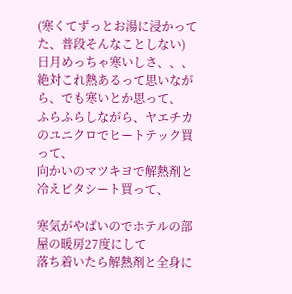(寒くてずっとお湯に浸かってた、普段そんなことしない)
日月めっちゃ寒いしさ、、、
絶対これ熱あるって思いながら、でも寒いとか思って、
ふらふらしながら、ヤエチカのユニクロでヒートテック買って、
向かいのマツキヨで解熱剤と冷えピタシート買って、

寒気がやばいのでホテルの部屋の暖房27度にして
落ち着いたら解熱剤と全身に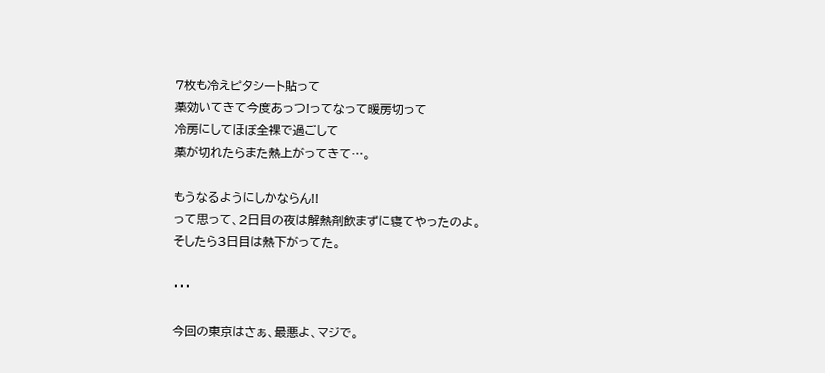7枚も冷えピタシート貼って
薬効いてきて今度あっつ!ってなって暖房切って
冷房にしてほぼ全裸で過ごして
薬が切れたらまた熱上がってきて…。

もうなるようにしかならん!!
って思って、2日目の夜は解熱剤飲まずに寝てやったのよ。
そしたら3日目は熱下がってた。

・・・

今回の東京はさぁ、最悪よ、マジで。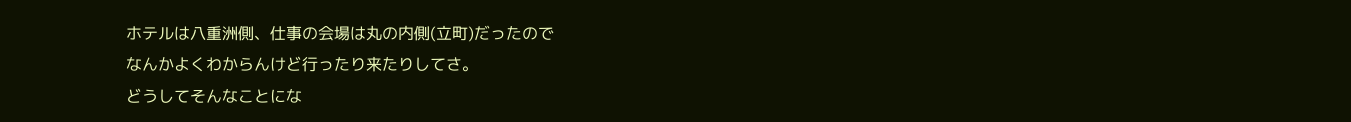ホテルは八重洲側、仕事の会場は丸の内側(立町)だったので
なんかよくわからんけど行ったり来たりしてさ。
どうしてそんなことにな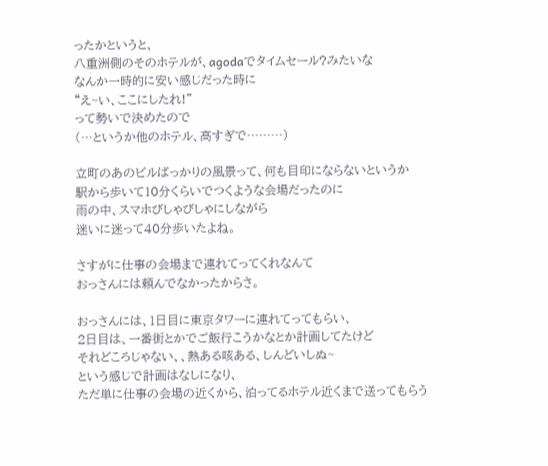ったかというと、
八重洲側のそのホテルが、agodaでタイムセール?みたいな
なんか一時的に安い感じだった時に
“え~い、ここにしたれ!”
って勢いで決めたので
(…というか他のホテル、高すぎで………)

立町のあのビルばっかりの風景って、何も目印にならないというか
駅から歩いて10分くらいでつくような会場だったのに
雨の中、スマホびしゃびしゃにしながら
迷いに迷って40分歩いたよね。

さすがに仕事の会場まで連れてってくれなんて
おっさんには頼んでなかったからさ。

おっさんには、1日目に東京タワーに連れてってもらい、
2日目は、一番街とかでご飯行こうかなとか計画してたけど
それどころじゃない、、熱ある咳ある、しんどいしぬ~
という感じで計画はなしになり、
ただ単に仕事の会場の近くから、泊ってるホテル近くまで送ってもらう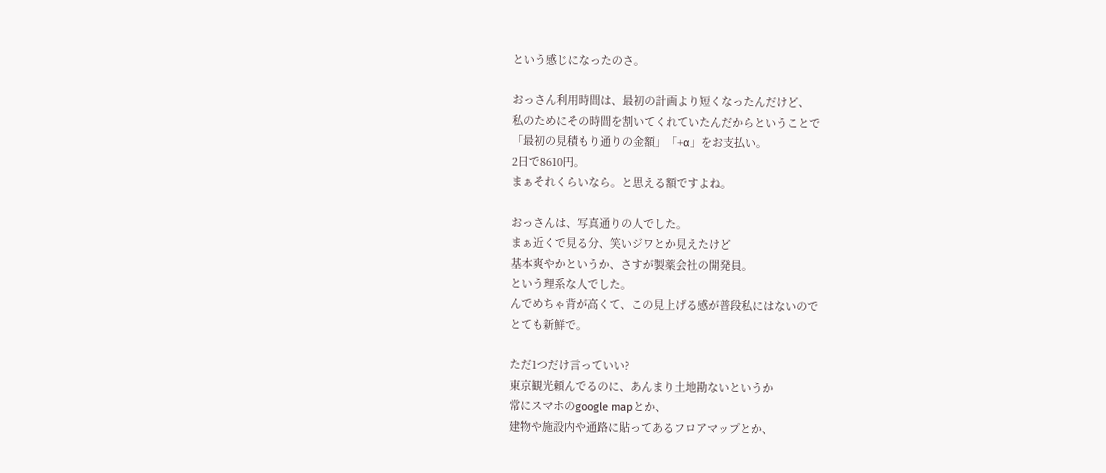という感じになったのさ。

おっさん利用時間は、最初の計画より短くなったんだけど、
私のためにその時間を割いてくれていたんだからということで
「最初の見積もり通りの金額」「+α」をお支払い。
2日で8610円。
まぁそれくらいなら。と思える額ですよね。

おっさんは、写真通りの人でした。
まぁ近くで見る分、笑いジワとか見えたけど
基本爽やかというか、さすが製薬会社の開発員。
という理系な人でした。
んでめちゃ背が高くて、この見上げる感が普段私にはないので
とても新鮮で。

ただ1つだけ言っていい?
東京観光頼んでるのに、あんまり土地勘ないというか
常にスマホのgoogle mapとか、
建物や施設内や通路に貼ってあるフロアマップとか、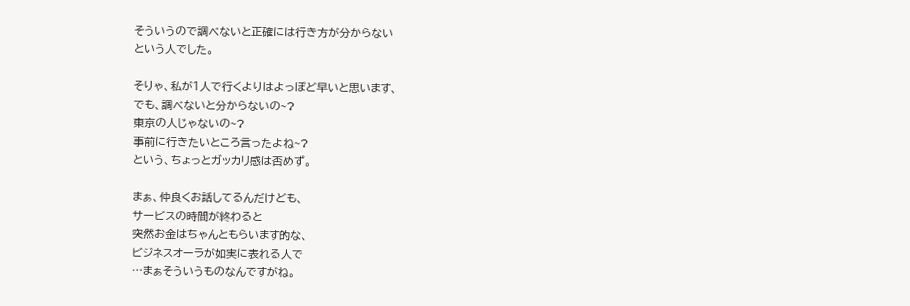そういうので調べないと正確には行き方が分からない
という人でした。

そりゃ、私が1人で行くよりはよっぽど早いと思います、
でも、調べないと分からないの~?
東京の人じゃないの~?
事前に行きたいところ言ったよね~?
という、ちょっとガッカリ感は否めず。

まぁ、仲良くお話してるんだけども、
サービスの時間が終わると
突然お金はちゃんともらいます的な、
ビジネスオーラが如実に表れる人で
…まぁそういうものなんですがね。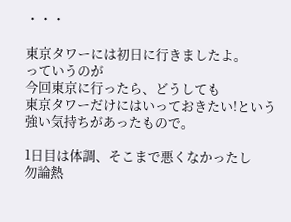・・・

東京タワーには初日に行きましたよ。
っていうのが
今回東京に行ったら、どうしても
東京タワーだけにはいっておきたい!という
強い気持ちがあったもので。

1日目は体調、そこまで悪くなかったし
勿論熱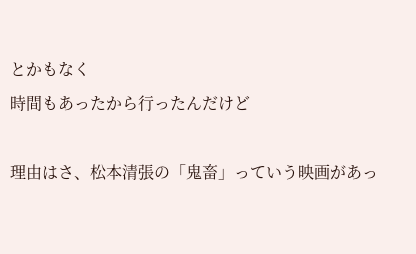とかもなく
時間もあったから行ったんだけど

理由はさ、松本清張の「鬼畜」っていう映画があっ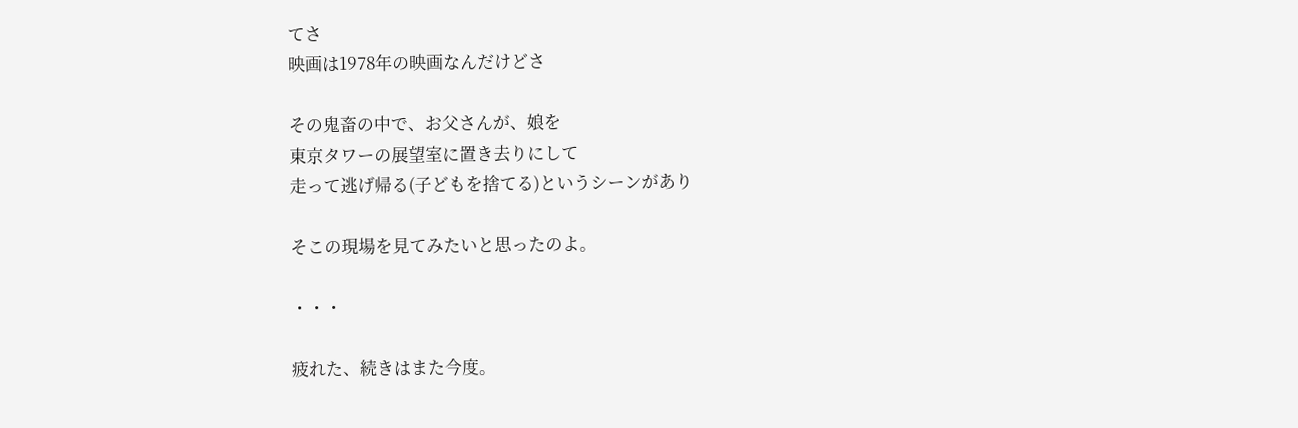てさ
映画は1978年の映画なんだけどさ

その鬼畜の中で、お父さんが、娘を
東京タワーの展望室に置き去りにして
走って逃げ帰る(子どもを捨てる)というシーンがあり

そこの現場を見てみたいと思ったのよ。

・・・

疲れた、続きはまた今度。